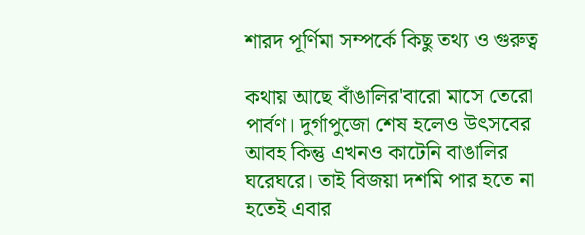শারদ পূর্ণিমা সম্পর্কে কিছু তথ্য ও গুরুত্ব

কথায় আছে বাঁঙালির'বারো মাসে তেরো পার্বণ। দুর্গাপুজো শেষ হলেও উৎসবের আবহ কিন্তু এখনও কাটেনি বাঙালির ঘরেঘরে। তাই বিজয়া দশমি পার হতে না হতেই এবার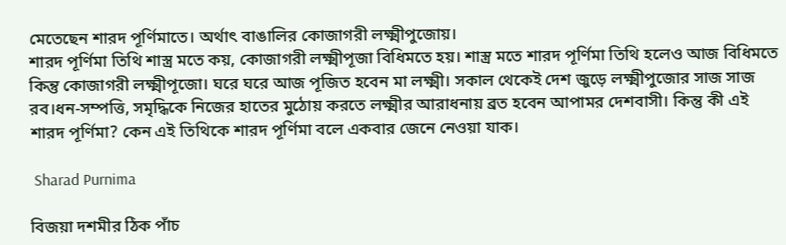মেতেছেন শারদ পূর্ণিমাতে। অর্থাৎ বাঙালির কোজাগরী লক্ষ্মীপুজোয়।
শারদ পূর্ণিমা তিথি শাস্ত্র মতে কয়, কোজাগরী লক্ষ্মীপূজা বিধিমতে হয়। শাস্ত্র মতে শারদ পূর্ণিমা তিথি হলেও আজ বিধিমতে কিন্তু কোজাগরী লক্ষ্মীপূজো। ঘরে ঘরে আজ পূজিত হবেন মা লক্ষ্মী। সকাল থেকেই দেশ জুড়ে লক্ষ্মীপুজোর সাজ সাজ রব।ধন-সম্পত্তি, সমৃদ্ধিকে নিজের হাতের মুঠোয় করতে লক্ষ্মীর আরাধনায় ব্রত হবেন আপামর দেশবাসী। কিন্তু কী এই শারদ পূর্ণিমা? কেন এই তিথিকে শারদ পূর্ণিমা বলে একবার জেনে নেওয়া যাক।

 Sharad Purnima

বিজয়া দশমীর ঠিক পাঁচ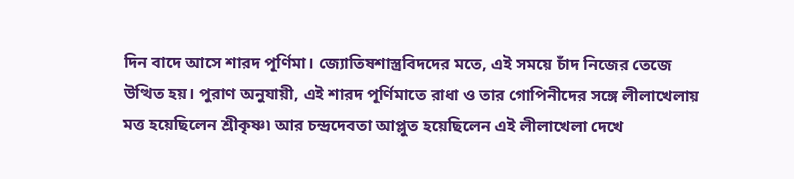দিন বাদে আসে শারদ পূর্ণিমা। জ্যোতিষশাস্ত্রবিদদের মতে, এই সময়ে চাঁদ নিজের তেজে উত্থিত হয়। পুরাণ অনুযায়ী, এই শারদ পূর্ণিমাতে রাধা ও তার গোপিনীদের সঙ্গে লীলাখেলায় মত্ত হয়েছিলেন শ্রীকৃষ্ণ৷ আর চন্দ্রদেবতা আপ্লুত হয়েছিলেন এই লীলাখেলা দেখে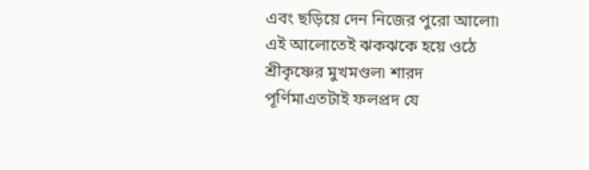এবং ছড়িয়ে দেন নিজের পুরো আলো৷ এই আলোতেই ঝকঝকে হয়ে ওঠে শ্রীকৃষ্ণের মুখমণ্ডল৷ শারদ পূর্ণিমাএতটাই ফলপ্রদ যে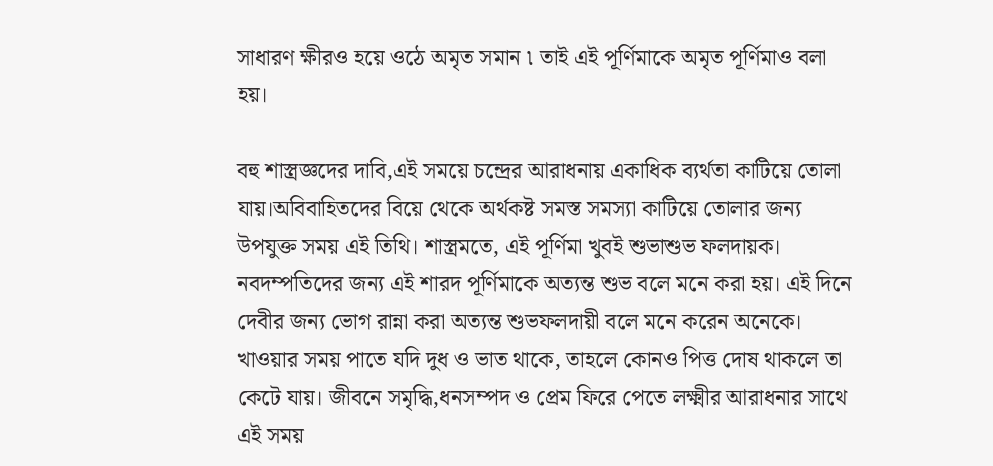সাধারণ ক্ষীরও হয়ে ওঠে অমৃত সমান ৷ তাই এই পূর্ণিমাকে অমৃত পূর্ণিমাও বলা হয়।

বহু শাস্ত্রজ্ঞদের দাবি,এই সময়ে চন্দ্রের আরাধনায় একাধিক ব্যর্থতা কাটিয়ে তোলা যায়।অবিবাহিতদের বিয়ে থেকে অর্থকষ্ট সমস্ত সমস্যা কাটিয়ে তোলার জন্য উপযুক্ত সময় এই তিথি। শাস্ত্রমতে, এই পূর্ণিমা খুবই শুভাশুভ ফলদায়ক। নবদম্পতিদের জন্য এই শারদ পূর্ণিমাকে অত্যন্ত শুভ বলে মনে করা হয়। এই দিনে দেবীর জন্য ভোগ রান্না করা অত্যন্ত শুভফলদায়ী বলে মনে করেন অনেকে। খাওয়ার সময় পাতে যদি দুধ ও ভাত থাকে, তাহলে কোনও পিত্ত দোষ থাকলে তা কেটে যায়। জীবনে সমৃদ্ধি,ধনসম্পদ ও প্রেম ফিরে পেতে লক্ষ্মীর আরাধনার সাথে এই সময়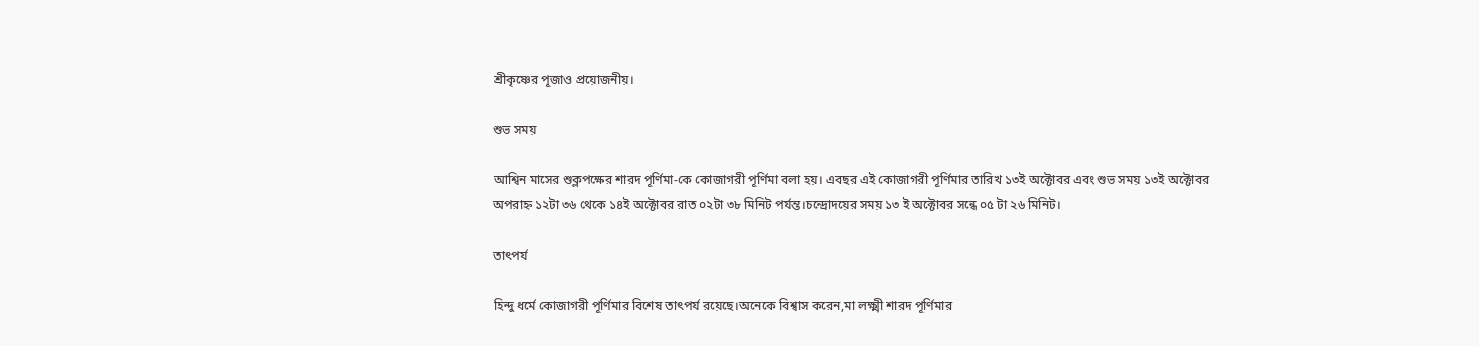শ্রীকৃষ্ণের পূজাও প্রয়োজনীয়।

শুভ সময়

আশ্বিন মাসের শুক্লপক্ষের শারদ পূর্ণিমা-কে কোজাগরী পূর্ণিমা বলা হয়। এবছর এই কোজাগরী পূর্ণিমার তারিখ ১৩ই অক্টোবর এবং শুভ সময় ১৩ই অক্টোবর অপরাহ্ন ১২টা ৩৬ থেকে ১৪ই অক্টোবর রাত ০২টা ৩৮ মিনিট পর্যন্ত।চন্দ্রোদয়ের সময় ১৩ ই অক্টোবর সন্ধে ০৫ টা ২৬ মিনিট।

তাৎপর্য

হিন্দু ধর্মে কোজাগরী পূর্ণিমার বিশেষ তাৎপর্য রয়েছে।অনেকে বিশ্বাস করেন,মা লক্ষ্মী শারদ পূর্ণিমার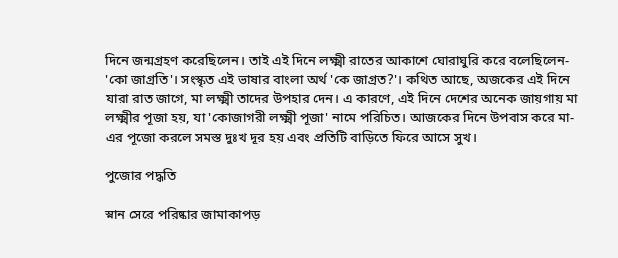দিনে জন্মগ্রহণ করেছিলেন। তাই এই দিনে লক্ষ্মী রাতের আকাশে ঘোরাঘুরি করে বলেছিলেন- 'কো জাগ্রতি'। সংস্কৃত এই ভাষার বাংলা অর্থ 'কে জাগ্রত?'। কথিত আছে, অজকের এই দিনে যারা রাত জাগে, মা লক্ষ্মী তাদের উপহার দেন। এ কারণে, এই দিনে দেশের অনেক জায়গায় মা লক্ষ্মীর পূজা হয়, যা 'কোজাগরী লক্ষ্মী পূজা' নামে পরিচিত। আজকের দিনে উপবাস করে মা-এর পূজো করলে সমস্ত দুঃখ দূর হয় এবং প্রতিটি বাড়িতে ফিরে আসে সুখ।

পুজোর পদ্ধতি

স্নান সেরে পরিষ্কার জামাকাপড়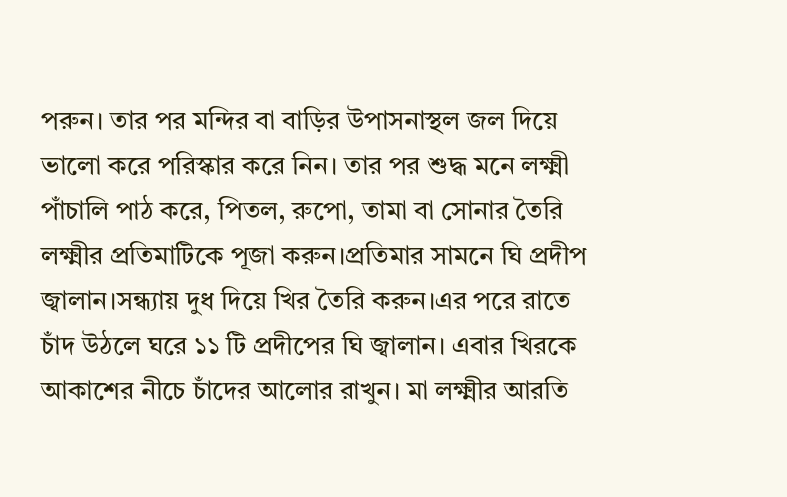পরুন। তার পর মন্দির বা বাড়ির উপাসনাস্থল জল দিয়ে ভালো করে পরিস্কার করে নিন। তার পর শুদ্ধ মনে লক্ষ্মী পাঁচালি পাঠ করে, পিতল, রুপো, তামা বা সোনার তৈরি লক্ষ্মীর প্রতিমাটিকে পূজা করুন।প্রতিমার সামনে ঘি প্রদীপ জ্বালান।সন্ধ্যায় দুধ দিয়ে খির তৈরি করুন।এর পরে রাতে চাঁদ উঠলে ঘরে ১১ টি প্রদীপের ঘি জ্বালান। এবার খিরকে আকাশের নীচে চাঁদের আলোর রাখুন। মা লক্ষ্মীর আরতি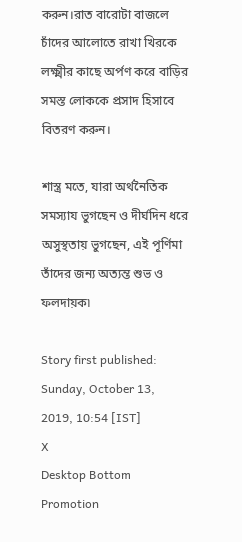করুন।রাত বারোটা বাজলে চাঁদের আলোতে রাখা খিরকে লক্ষ্মীর কাছে অর্পণ করে বাড়ির সমস্ত লোককে প্রসাদ হিসাবে বিতরণ করুন।

শাস্ত্র মতে, যারা অর্থনৈতিক সমস্যায ভুগছেন ও দীর্ঘদিন ধরে অসুস্থতায় ভুগছেন, এই পূর্ণিমা তাঁদের জন্য অত্যন্ত শুভ ও ফলদায়ক৷

Story first published: Sunday, October 13, 2019, 10:54 [IST]
X
Desktop Bottom Promotion